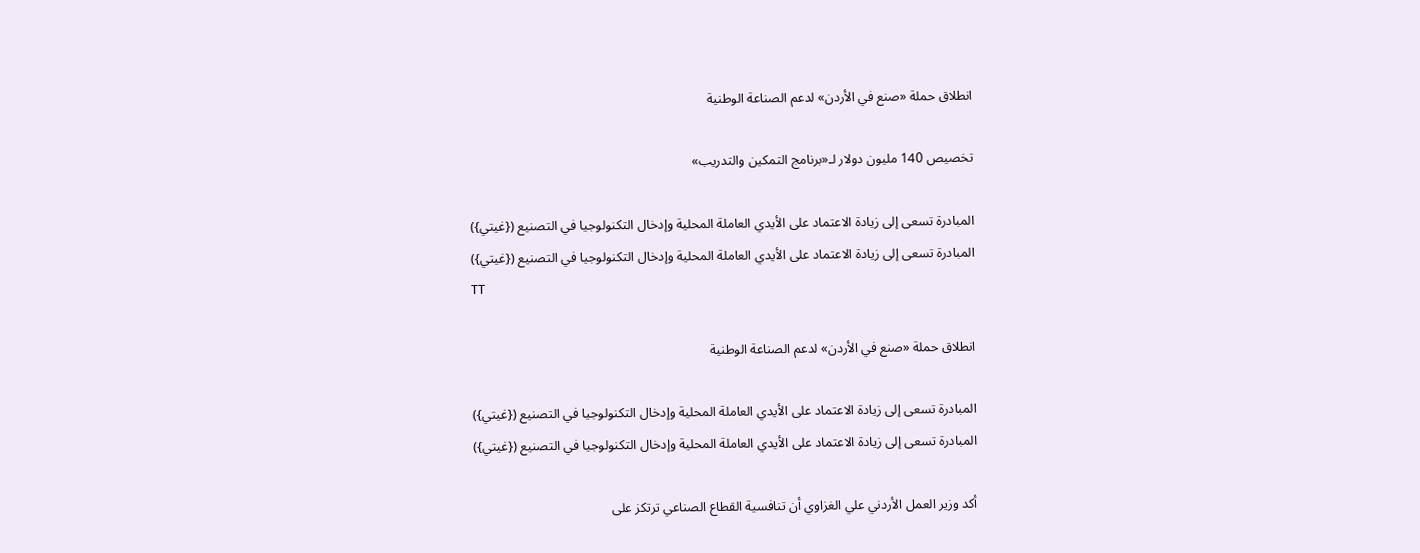انطلاق حملة «صنع في الأردن» لدعم الصناعة الوطنية

تخصيص 140 مليون دولار لـ«برنامج التمكين والتدريب»

المبادرة تسعى إلى زيادة الاعتماد على الأيدي العاملة المحلية وإدخال التكنولوجيا في التصنيع ({غيتي})
المبادرة تسعى إلى زيادة الاعتماد على الأيدي العاملة المحلية وإدخال التكنولوجيا في التصنيع ({غيتي})
TT

انطلاق حملة «صنع في الأردن» لدعم الصناعة الوطنية

المبادرة تسعى إلى زيادة الاعتماد على الأيدي العاملة المحلية وإدخال التكنولوجيا في التصنيع ({غيتي})
المبادرة تسعى إلى زيادة الاعتماد على الأيدي العاملة المحلية وإدخال التكنولوجيا في التصنيع ({غيتي})

أكد وزير العمل الأردني علي الغزاوي أن تنافسية القطاع الصناعي ترتكز على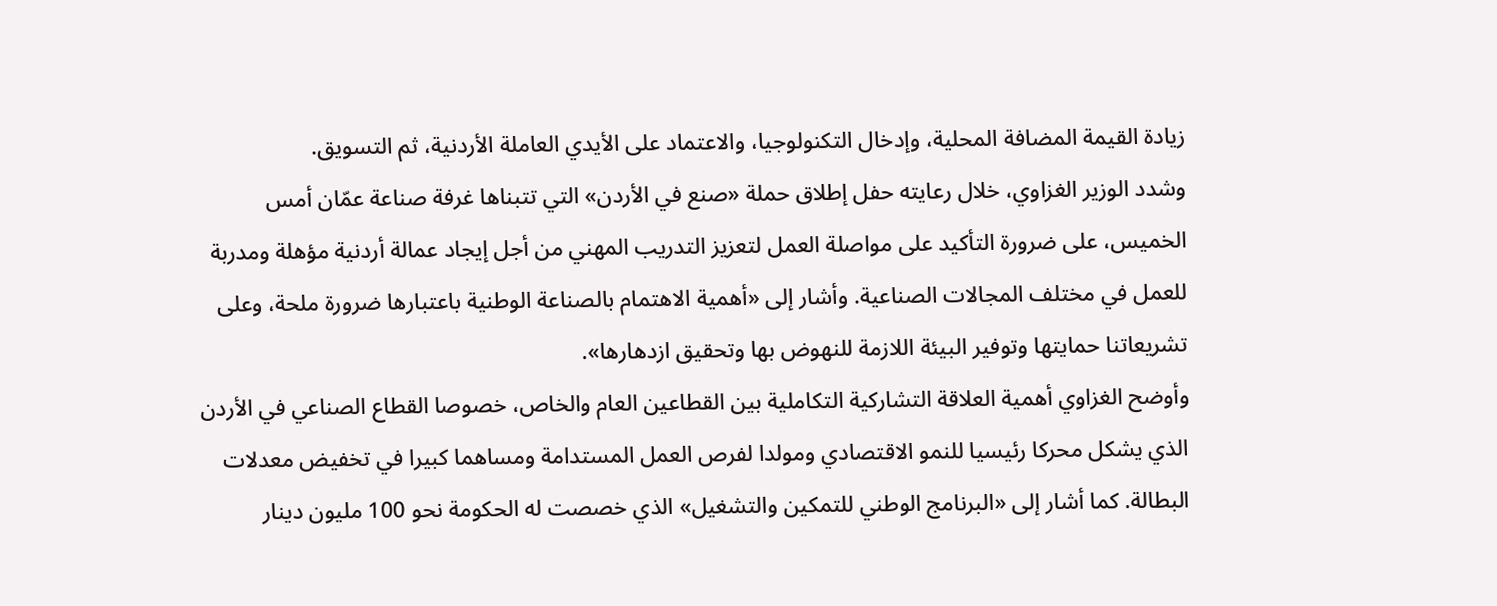زيادة القيمة المضافة المحلية، وإدخال التكنولوجيا، والاعتماد على الأيدي العاملة الأردنية، ثم التسويق.
وشدد الوزير الغزاوي، خلال رعايته حفل إطلاق حملة «صنع في الأردن» التي تتبناها غرفة صناعة عمّان أمس الخميس، على ضرورة التأكيد على مواصلة العمل لتعزيز التدريب المهني من أجل إيجاد عمالة أردنية مؤهلة ومدربة للعمل في مختلف المجالات الصناعية. وأشار إلى «أهمية الاهتمام بالصناعة الوطنية باعتبارها ضرورة ملحة، وعلى تشريعاتنا حمايتها وتوفير البيئة اللازمة للنهوض بها وتحقيق ازدهارها».
وأوضح الغزاوي أهمية العلاقة التشاركية التكاملية بين القطاعين العام والخاص، خصوصا القطاع الصناعي في الأردن الذي يشكل محركا رئيسيا للنمو الاقتصادي ومولدا لفرص العمل المستدامة ومساهما كبيرا في تخفيض معدلات البطالة. كما أشار إلى «البرنامج الوطني للتمكين والتشغيل» الذي خصصت له الحكومة نحو 100 مليون دينار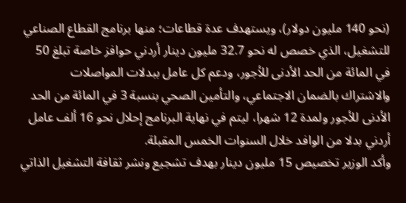(نحو 140 مليون دولار)، ويستهدف عدة قطاعات؛ منها برنامج القطاع الصناعي للتشغيل، الذي خصص له نحو 32.7 مليون دينار أردني حوافز خاصة تبلغ 50 في المائة من الحد الأدنى للأجور، ودعم كل عامل ببدلات المواصلات والاشتراك بالضمان الاجتماعي، والتأمين الصحي بنسبة 3 في المائة من الحد الأدنى للأجور ولمدة 12 شهرا، ليتم في نهاية البرنامج إحلال نحو 16 ألف عامل أردني بدلا من الوافد خلال السنوات الخمس المقبلة.
وأكد الوزير تخصيص 15 مليون دينار بهدف تشجيع ونشر ثقافة التشغيل الذاتي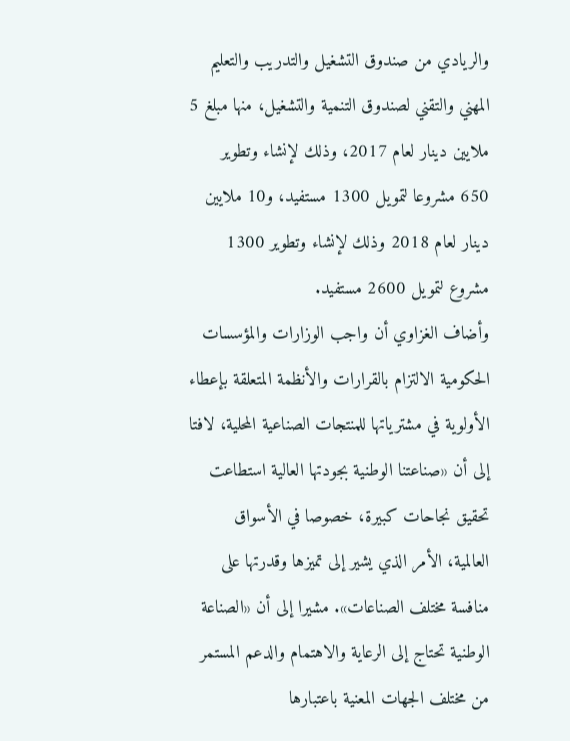والريادي من صندوق التشغيل والتدريب والتعليم المهني والتقني لصندوق التنمية والتشغيل، منها مبلغ 5 ملايين دينار لعام 2017، وذلك لإنشاء وتطوير 650 مشروعا لتمويل 1300 مستفيد، و10 ملايين دينار لعام 2018 وذلك لإنشاء وتطوير 1300 مشروع لتمويل 2600 مستفيد.
وأضاف الغزاوي أن واجب الوزارات والمؤسسات الحكومية الالتزام بالقرارات والأنظمة المتعلقة بإعطاء الأولوية في مشترياتها للمنتجات الصناعية المحلية، لافتا إلى أن «صناعتنا الوطنية بجودتها العالية استطاعت تحقيق نجاحات كبيرة، خصوصا في الأسواق العالمية، الأمر الذي يشير إلى تميزها وقدرتها على منافسة مختلف الصناعات». مشيرا إلى أن «الصناعة الوطنية تحتاج إلى الرعاية والاهتمام والدعم المستمر من مختلف الجهات المعنية باعتبارها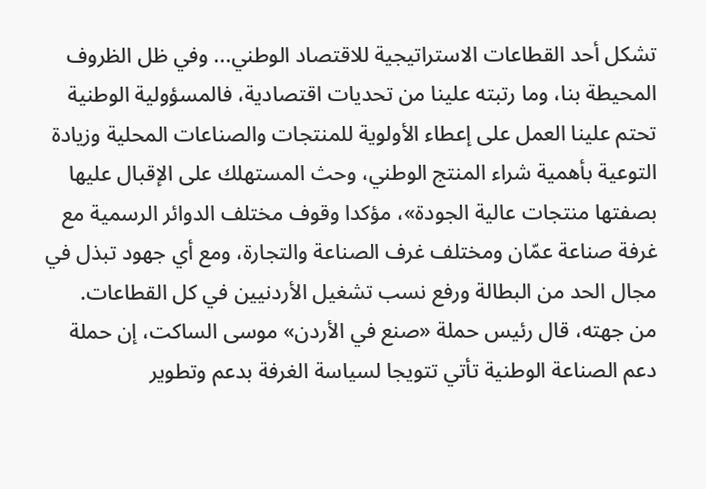تشكل أحد القطاعات الاستراتيجية للاقتصاد الوطني... وفي ظل الظروف المحيطة بنا، وما رتبته علينا من تحديات اقتصادية، فالمسؤولية الوطنية تحتم علينا العمل على إعطاء الأولوية للمنتجات والصناعات المحلية وزيادة التوعية بأهمية شراء المنتج الوطني، وحث المستهلك على الإقبال عليها بصفتها منتجات عالية الجودة»، مؤكدا وقوف مختلف الدوائر الرسمية مع غرفة صناعة عمّان ومختلف غرف الصناعة والتجارة، ومع أي جهود تبذل في مجال الحد من البطالة ورفع نسب تشغيل الأردنيين في كل القطاعات.
من جهته، قال رئيس حملة «صنع في الأردن» موسى الساكت، إن حملة دعم الصناعة الوطنية تأتي تتويجا لسياسة الغرفة بدعم وتطوير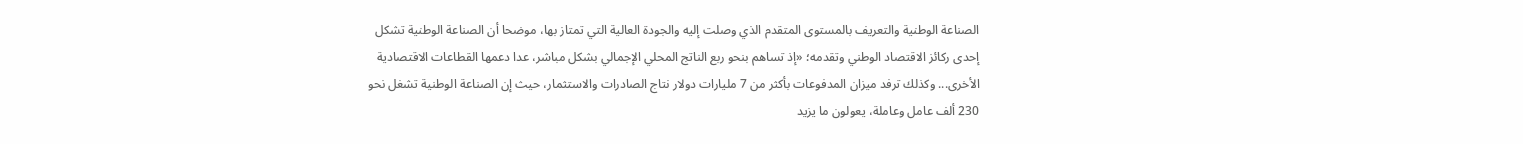الصناعة الوطنية والتعريف بالمستوى المتقدم الذي وصلت إليه والجودة العالية التي تمتاز بها، موضحا أن الصناعة الوطنية تشكل إحدى ركائز الاقتصاد الوطني وتقدمه؛ «إذ تساهم بنحو ربع الناتج المحلي الإجمالي بشكل مباشر، عدا دعمها القطاعات الاقتصادية الأخرى... وكذلك ترفد ميزان المدفوعات بأكثر من 7 مليارات دولار نتاج الصادرات والاستثمار، حيث إن الصناعة الوطنية تشغل نحو 230 ألف عامل وعاملة، يعولون ما يزيد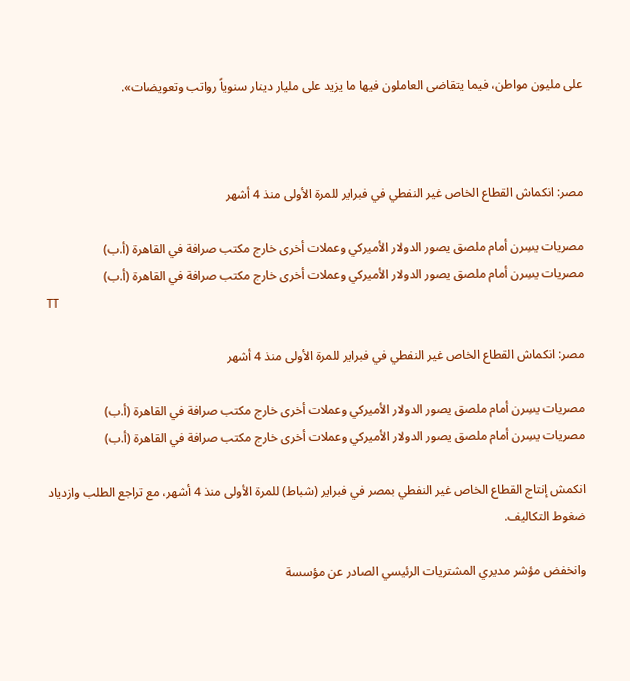على مليون مواطن، فيما يتقاضى العاملون فيها ما يزيد على مليار دينار سنوياً رواتب وتعويضات».



مصر: انكماش القطاع الخاص غير النفطي في فبراير للمرة الأولى منذ 4 أشهر

مصريات يسِرن أمام ملصق يصور الدولار الأميركي وعملات أخرى خارج مكتب صرافة في القاهرة (أ.ب)
مصريات يسِرن أمام ملصق يصور الدولار الأميركي وعملات أخرى خارج مكتب صرافة في القاهرة (أ.ب)
TT

مصر: انكماش القطاع الخاص غير النفطي في فبراير للمرة الأولى منذ 4 أشهر

مصريات يسِرن أمام ملصق يصور الدولار الأميركي وعملات أخرى خارج مكتب صرافة في القاهرة (أ.ب)
مصريات يسِرن أمام ملصق يصور الدولار الأميركي وعملات أخرى خارج مكتب صرافة في القاهرة (أ.ب)

انكمش إنتاج القطاع الخاص غير النفطي بمصر في فبراير (شباط) للمرة الأولى منذ 4 أشهر، مع تراجع الطلب وازدياد ضغوط التكاليف.

وانخفض مؤشر مديري المشتريات الرئيسي الصادر عن مؤسسة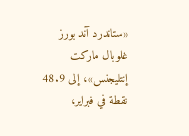«ستاندرد آند بورز غلوبال ماركت إنتليجنس»، إلى 48.9 نقطة في فبراير،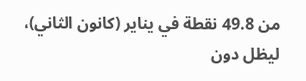من 49.8 نقطة في يناير (كانون الثاني)، ليظل دون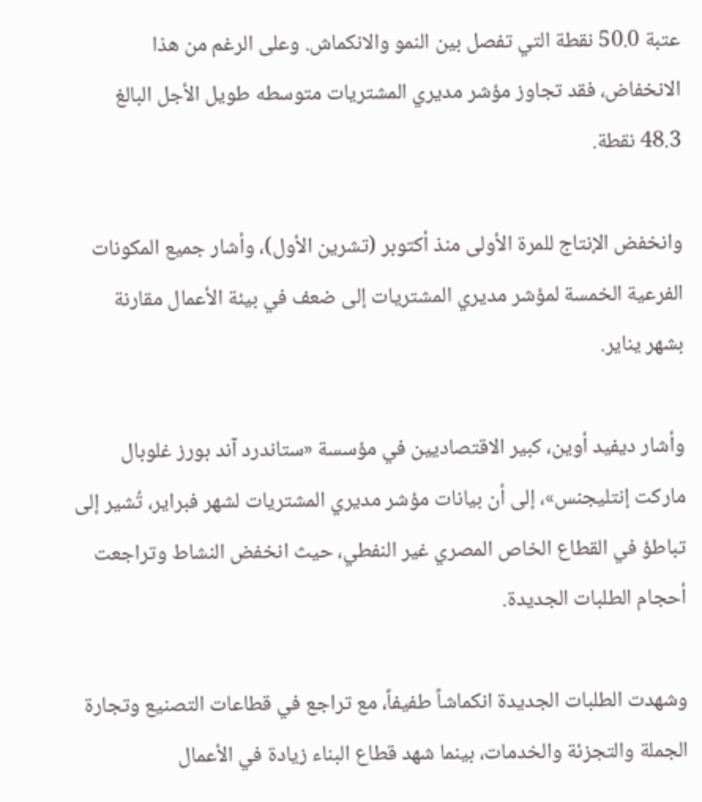عتبة 50.0 نقطة التي تفصل بين النمو والانكماش. وعلى الرغم من هذا الانخفاض، فقد تجاوز مؤشر مديري المشتريات متوسطه طويل الأجل البالغ 48.3 نقطة.

وانخفض الإنتاج للمرة الأولى منذ أكتوبر (تشرين الأول)، وأشار جميع المكونات الفرعية الخمسة لمؤشر مديري المشتريات إلى ضعف في بيئة الأعمال مقارنة بشهر يناير.

وأشار ديفيد أوين، كبير الاقتصاديين في مؤسسة «ستاندرد آند بورز غلوبال ماركت إنتليجنس»، إلى أن بيانات مؤشر مديري المشتريات لشهر فبراير، تُشير إلى تباطؤ في القطاع الخاص المصري غير النفطي، حيث انخفض النشاط وتراجعت أحجام الطلبات الجديدة.

وشهدت الطلبات الجديدة انكماشاً طفيفاً، مع تراجع في قطاعات التصنيع وتجارة الجملة والتجزئة والخدمات، بينما شهد قطاع البناء زيادة في الأعمال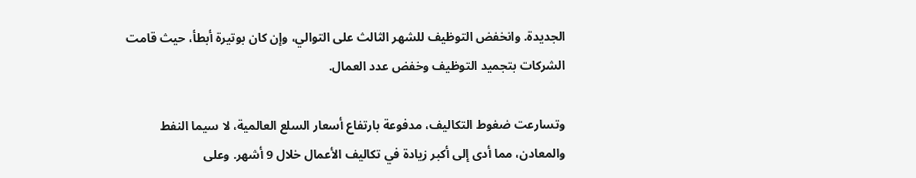الجديدة. وانخفض التوظيف للشهر الثالث على التوالي، وإن كان بوتيرة أبطأ، حيث قامت الشركات بتجميد التوظيف وخفض عدد العمال.

وتسارعت ضغوط التكاليف، مدفوعة بارتفاع أسعار السلع العالمية، لا سيما النفط والمعادن، مما أدى إلى أكبر زيادة في تكاليف الأعمال خلال 9 أشهر. وعلى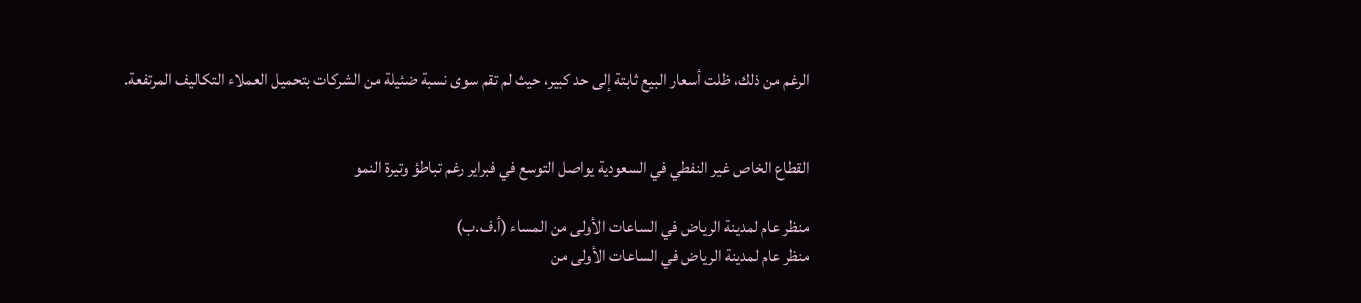الرغم من ذلك، ظلت أسعار البيع ثابتة إلى حد كبير، حيث لم تقم سوى نسبة ضئيلة من الشركات بتحميل العملاء التكاليف المرتفعة.


القطاع الخاص غير النفطي في السعودية يواصل التوسع في فبراير رغم تباطؤ وتيرة النمو

منظر عام لمدينة الرياض في الساعات الأولى من المساء (أ.ف.ب)
منظر عام لمدينة الرياض في الساعات الأولى من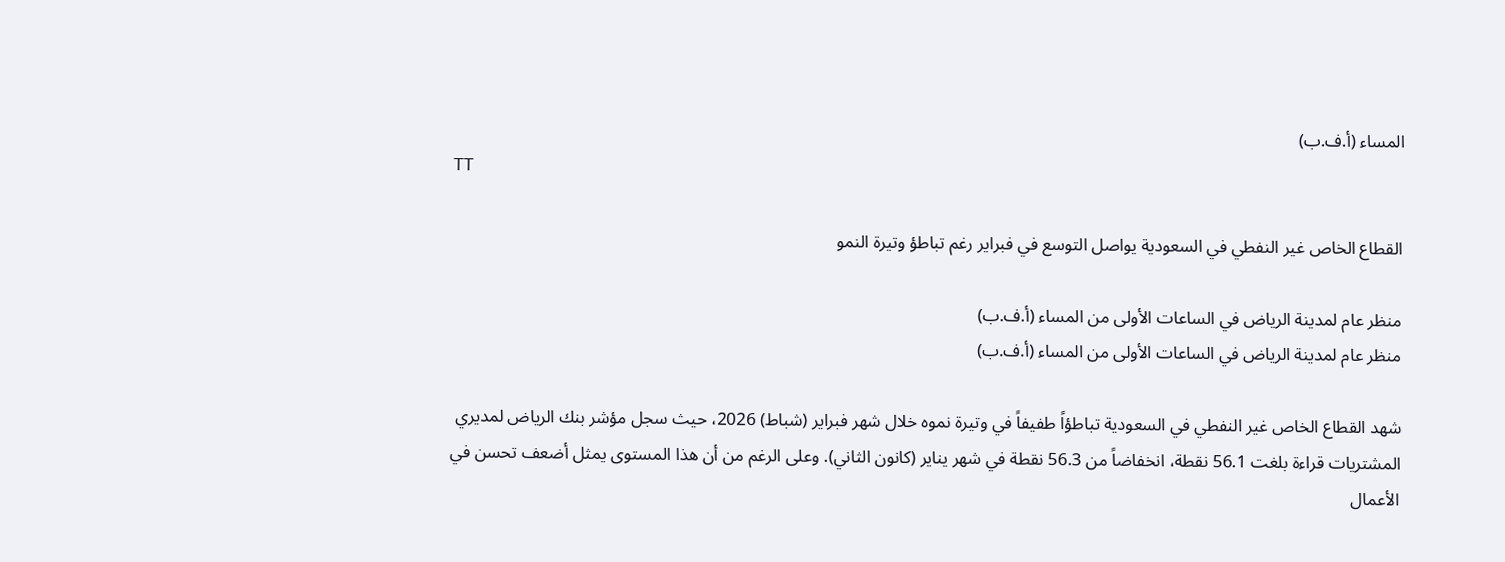المساء (أ.ف.ب)
TT

القطاع الخاص غير النفطي في السعودية يواصل التوسع في فبراير رغم تباطؤ وتيرة النمو

منظر عام لمدينة الرياض في الساعات الأولى من المساء (أ.ف.ب)
منظر عام لمدينة الرياض في الساعات الأولى من المساء (أ.ف.ب)

شهد القطاع الخاص غير النفطي في السعودية تباطؤاً طفيفاً في وتيرة نموه خلال شهر فبراير (شباط) 2026، حيث سجل مؤشر بنك الرياض لمديري المشتريات قراءة بلغت 56.1 نقطة، انخفاضاً من 56.3 نقطة في شهر يناير (كانون الثاني). وعلى الرغم من أن هذا المستوى يمثل أضعف تحسن في الأعمال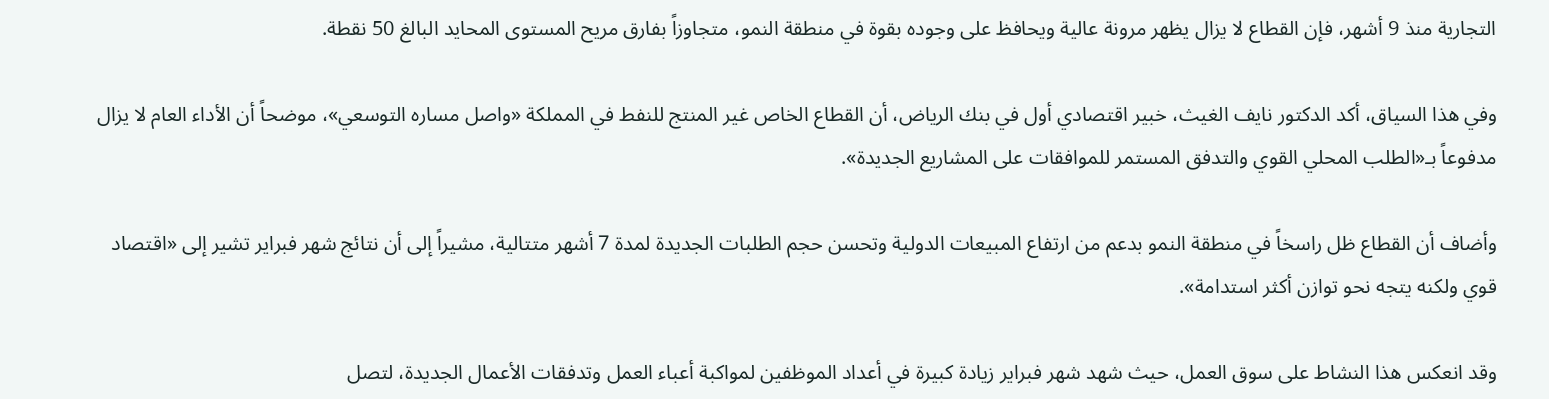التجارية منذ 9 أشهر، فإن القطاع لا يزال يظهر مرونة عالية ويحافظ على وجوده بقوة في منطقة النمو، متجاوزاً بفارق مريح المستوى المحايد البالغ 50 نقطة.

وفي هذا السياق، أكد الدكتور نايف الغيث، خبير اقتصادي أول في بنك الرياض، أن القطاع الخاص غير المنتج للنفط في المملكة «واصل مساره التوسعي»، موضحاً أن الأداء العام لا يزال مدفوعاً بـ«الطلب المحلي القوي والتدفق المستمر للموافقات على المشاريع الجديدة».

وأضاف أن القطاع ظل راسخاً في منطقة النمو بدعم من ارتفاع المبيعات الدولية وتحسن حجم الطلبات الجديدة لمدة 7 أشهر متتالية، مشيراً إلى أن نتائج شهر فبراير تشير إلى «اقتصاد قوي ولكنه يتجه نحو توازن أكثر استدامة».

وقد انعكس هذا النشاط على سوق العمل، حيث شهد شهر فبراير زيادة كبيرة في أعداد الموظفين لمواكبة أعباء العمل وتدفقات الأعمال الجديدة، لتصل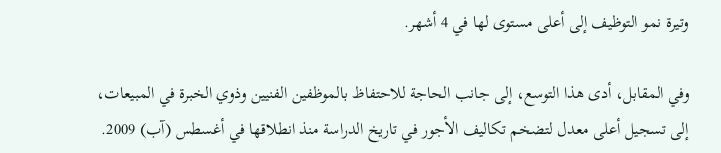وتيرة نمو التوظيف إلى أعلى مستوى لها في 4 أشهر.

وفي المقابل، أدى هذا التوسع، إلى جانب الحاجة للاحتفاظ بالموظفين الفنيين وذوي الخبرة في المبيعات، إلى تسجيل أعلى معدل لتضخم تكاليف الأجور في تاريخ الدراسة منذ انطلاقها في أغسطس (آب) 2009.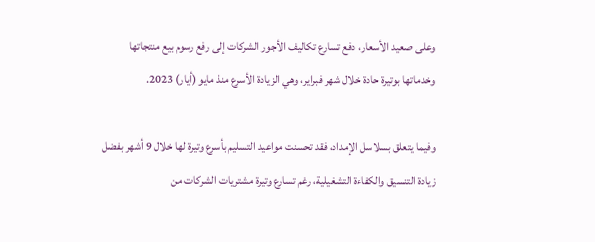وعلى صعيد الأسعار، دفع تسارع تكاليف الأجور الشركات إلى رفع رسوم بيع منتجاتها وخدماتها بوتيرة حادة خلال شهر فبراير، وهي الزيادة الأسرع منذ مايو (أيار) 2023.

وفيما يتعلق بسلاسل الإمداد، فقد تحسنت مواعيد التسليم بأسرع وتيرة لها خلال 9 أشهر بفضل زيادة التنسيق والكفاءة التشغيلية، رغم تسارع وتيرة مشتريات الشركات من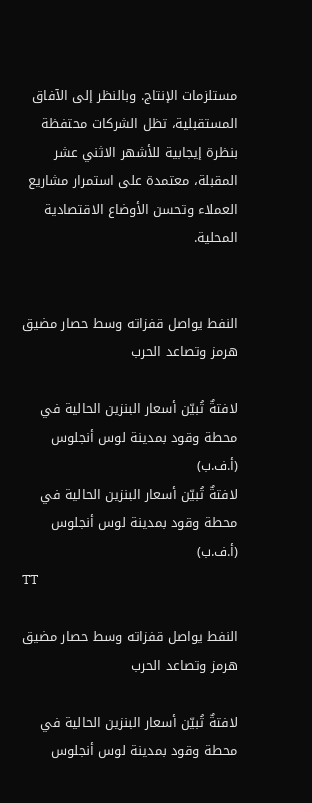مستلزمات الإنتاج. وبالنظر إلى الآفاق المستقبلية، تظل الشركات محتفظة بنظرة إيجابية للأشهر الاثني عشر المقبلة، معتمدة على استمرار مشاريع العملاء وتحسن الأوضاع الاقتصادية المحلية.


النفط يواصل قفزاته وسط حصار مضيق هرمز وتصاعد الحرب

لافتةٌ تُبيّن أسعار البنزين الحالية في محطة وقود بمدينة لوس أنجلوس (أ.ف.ب)
لافتةٌ تُبيّن أسعار البنزين الحالية في محطة وقود بمدينة لوس أنجلوس (أ.ف.ب)
TT

النفط يواصل قفزاته وسط حصار مضيق هرمز وتصاعد الحرب

لافتةٌ تُبيّن أسعار البنزين الحالية في محطة وقود بمدينة لوس أنجلوس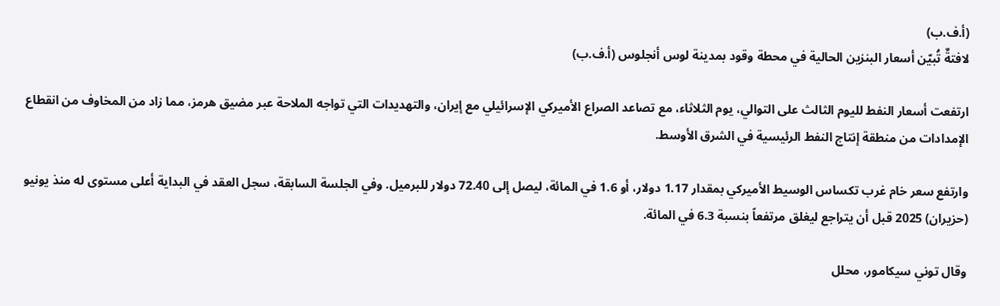(أ.ف.ب)
لافتةٌ تُبيّن أسعار البنزين الحالية في محطة وقود بمدينة لوس أنجلوس (أ.ف.ب)

ارتفعت أسعار النفط لليوم الثالث على التوالي، يوم الثلاثاء، مع تصاعد الصراع الأميركي الإسرائيلي مع إيران، والتهديدات التي تواجه الملاحة عبر مضيق هرمز، مما زاد من المخاوف من انقطاع الإمدادات من منطقة إنتاج النفط الرئيسية في الشرق الأوسط.

وارتفع سعر خام غرب تكساس الوسيط الأميركي بمقدار 1.17 دولار، أو 1.6 في المائة، ليصل إلى 72.40 دولار للبرميل. وفي الجلسة السابقة، سجل العقد في البداية أعلى مستوى له منذ يونيو (حزيران) 2025 قبل أن يتراجع ليغلق مرتفعاً بنسبة 6.3 في المائة.

وقال توني سيكامور، محلل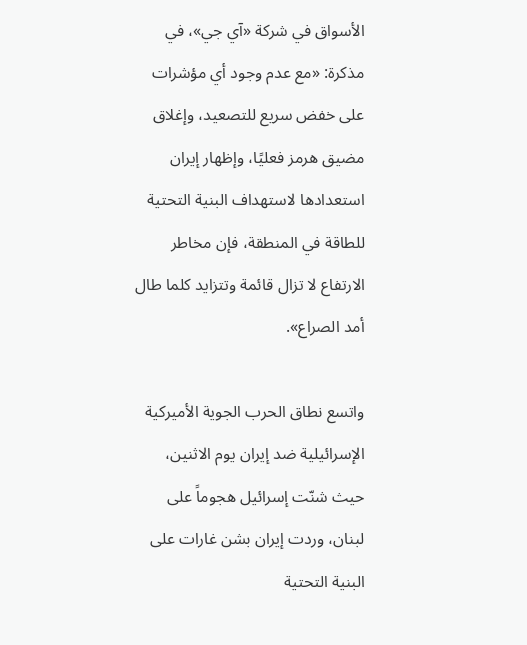الأسواق في شركة «آي جي»، في مذكرة: «مع عدم وجود أي مؤشرات على خفض سريع للتصعيد، وإغلاق مضيق هرمز فعليًا، وإظهار إيران استعدادها لاستهداف البنية التحتية للطاقة في المنطقة، فإن مخاطر الارتفاع لا تزال قائمة وتتزايد كلما طال أمد الصراع».

واتسع نطاق الحرب الجوية الأميركية الإسرائيلية ضد إيران يوم الاثنين، حيث شنّت إسرائيل هجوماً على لبنان، وردت إيران بشن غارات على البنية التحتية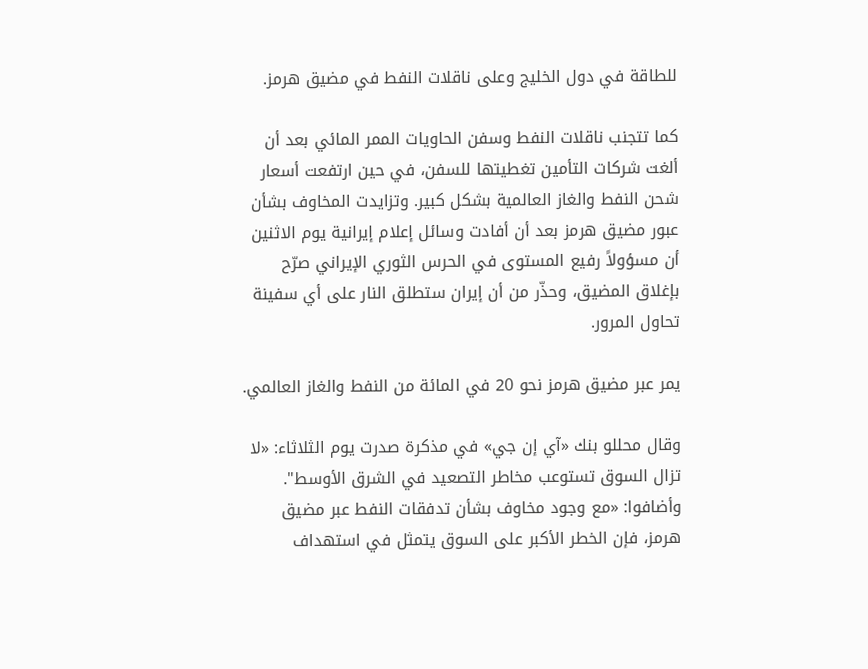للطاقة في دول الخليج وعلى ناقلات النفط في مضيق هرمز.

كما تتجنب ناقلات النفط وسفن الحاويات الممر المائي بعد أن ألغت شركات التأمين تغطيتها للسفن، في حين ارتفعت أسعار شحن النفط والغاز العالمية بشكل كبير. وتزايدت المخاوف بشأن عبور مضيق هرمز بعد أن أفادت وسائل إعلام إيرانية يوم الاثنين أن مسؤولاً رفيع المستوى في الحرس الثوري الإيراني صرّح بإغلاق المضيق، وحذّر من أن إيران ستطلق النار على أي سفينة تحاول المرور.

يمر عبر مضيق هرمز نحو 20 في المائة من النفط والغاز العالمي.

وقال محللو بنك «آي إن جي» في مذكرة صدرت يوم الثلاثاء: «لا تزال السوق تستوعب مخاطر التصعيد في الشرق الأوسط". وأضافوا: «مع وجود مخاوف بشأن تدفقات النفط عبر مضيق هرمز، فإن الخطر الأكبر على السوق يتمثل في استهداف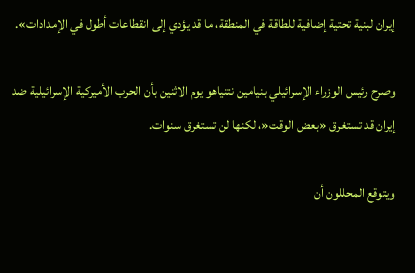إيران لبنية تحتية إضافية للطاقة في المنطقة، ما قد يؤدي إلى انقطاعات أطول في الإمدادات».

وصرح رئيس الوزراء الإسرائيلي بنيامين نتنياهو يوم الاثنين بأن الحرب الأميركية الإسرائيلية ضد إيران قد تستغرق «بعض الوقت«، لكنها لن تستغرق سنوات.

ويتوقع المحللون أن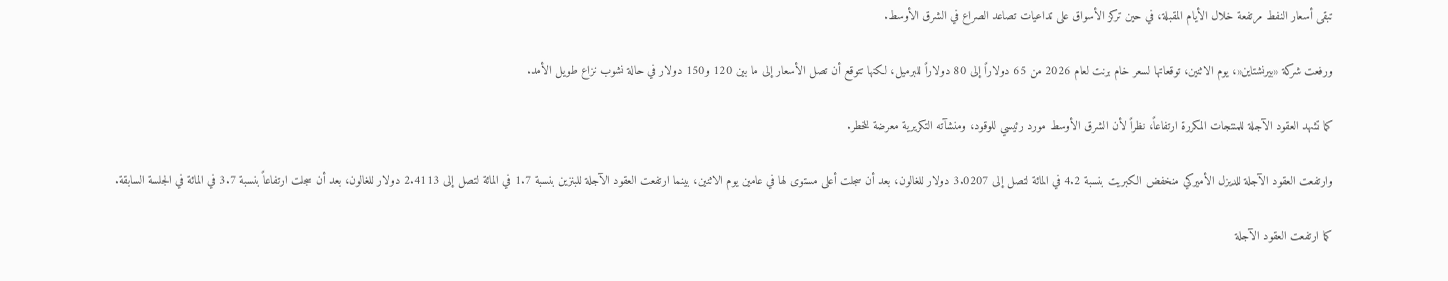تبقى أسعار النفط مرتفعة خلال الأيام المقبلة، في حين تركز الأسواق على تداعيات تصاعد الصراع في الشرق الأوسط.

ورفعت شركة «بيرنشتاين«، يوم الاثنين، توقعاتها لسعر خام برنت لعام 2026 من 65 دولاراً إلى 80 دولاراً للبرميل، لكنها تتوقع أن تصل الأسعار إلى ما بين 120 و150 دولار في حالة نشوب نزاع طويل الأمد.

كما تشهد العقود الآجلة للمنتجات المكررة ارتفاعاً، نظراً لأن الشرق الأوسط مورد رئيسي للوقود، ومنشآته التكريرية معرضة للخطر.

وارتفعت العقود الآجلة للديزل الأميركي منخفض الكبريت بنسبة 4.2 في المائة لتصل إلى 3.0207 دولار للغالون، بعد أن سجلت أعلى مستوى لها في عامين يوم الاثنين، بينما ارتفعت العقود الآجلة للبنزين بنسبة 1.7 في المائة لتصل إلى 2.4113 دولار للغالون، بعد أن سجلت ارتفاعاً بنسبة 3.7 في المائة في الجلسة السابقة.

كما ارتفعت العقود الآجلة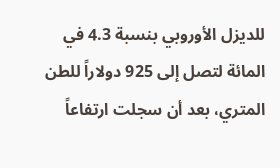للديزل الأوروبي بنسبة 4.3 في المائة لتصل إلى 925 دولاراً للطن المتري، بعد أن سجلت ارتفاعاً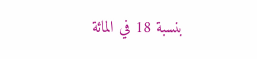بنسبة 18 في المائة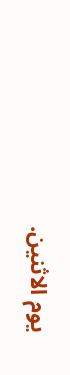يوم الاثنين.